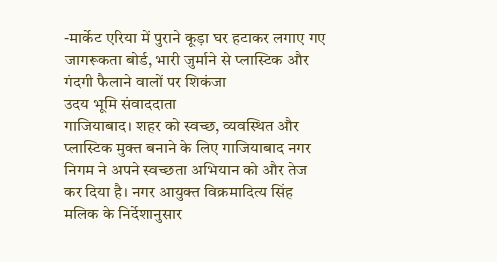-मार्केट एरिया में पुराने कूड़ा घर हटाकर लगाए गए जागरूकता बोर्ड, भारी जुर्माने से प्लास्टिक और गंदगी फैलाने वालों पर शिकंजा
उदय भूमि संवाददाता
गाजियाबाद। शहर को स्वच्छ, व्यवस्थित और प्लास्टिक मुक्त बनाने के लिए गाजियाबाद नगर निगम ने अपने स्वच्छता अभियान को और तेज कर दिया है। नगर आयुक्त विक्रमादित्य सिंह मलिक के निर्देशानुसार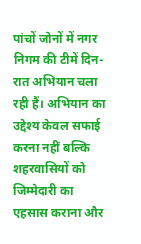पांचों जोनों में नगर निगम की टीमें दिन-रात अभियान चला रही हैं। अभियान का उद्देश्य केवल सफाई करना नहीं बल्कि शहरवासियों को जिम्मेदारी का एहसास कराना और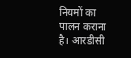नियमों का पालन कराना है। आरडीसी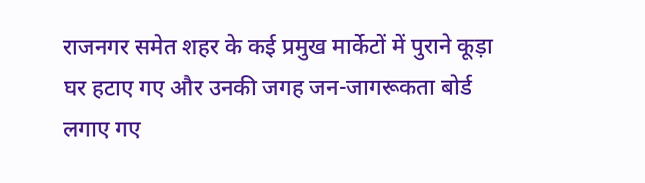राजनगर समेत शहर के कई प्रमुख मार्केटों में पुराने कूड़ा घर हटाए गए और उनकी जगह जन-जागरूकता बोर्ड लगाए गए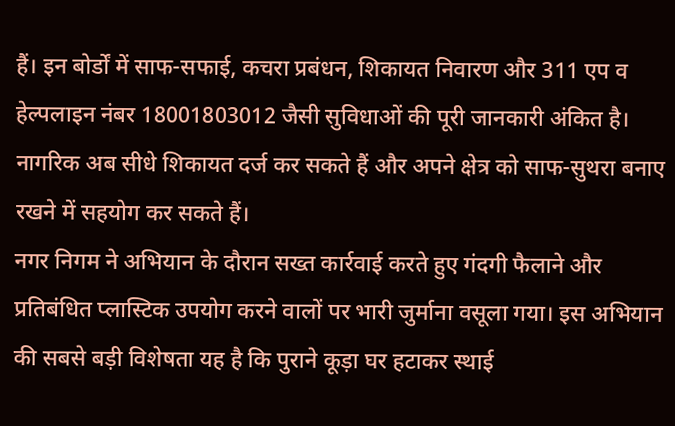हैं। इन बोर्डों में साफ-सफाई, कचरा प्रबंधन, शिकायत निवारण और 311 एप व हेल्पलाइन नंबर 18001803012 जैसी सुविधाओं की पूरी जानकारी अंकित है। नागरिक अब सीधे शिकायत दर्ज कर सकते हैं और अपने क्षेत्र को साफ-सुथरा बनाए रखने में सहयोग कर सकते हैं।
नगर निगम ने अभियान के दौरान सख्त कार्रवाई करते हुए गंदगी फैलाने और प्रतिबंधित प्लास्टिक उपयोग करने वालों पर भारी जुर्माना वसूला गया। इस अभियान की सबसे बड़ी विशेषता यह है कि पुराने कूड़ा घर हटाकर स्थाई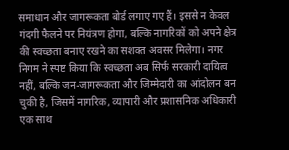समाधान और जागरूकता बोर्ड लगाए गए हैं। इससे न केवल गंदगी फैलने पर नियंत्रण होगा, बल्कि नागरिकों को अपने क्षेत्र की स्वच्छता बनाए रखने का सशक्त अवसर मिलेगा। नगर निगम ने स्पष्ट किया कि स्वच्छता अब सिर्फ सरकारी दायित्व नहीं, बल्कि जन-जागरूकता और जिम्मेदारी का आंदोलन बन चुकी है, जिसमें नागरिक, व्यापारी और प्रशासनिक अधिकारी एक साथ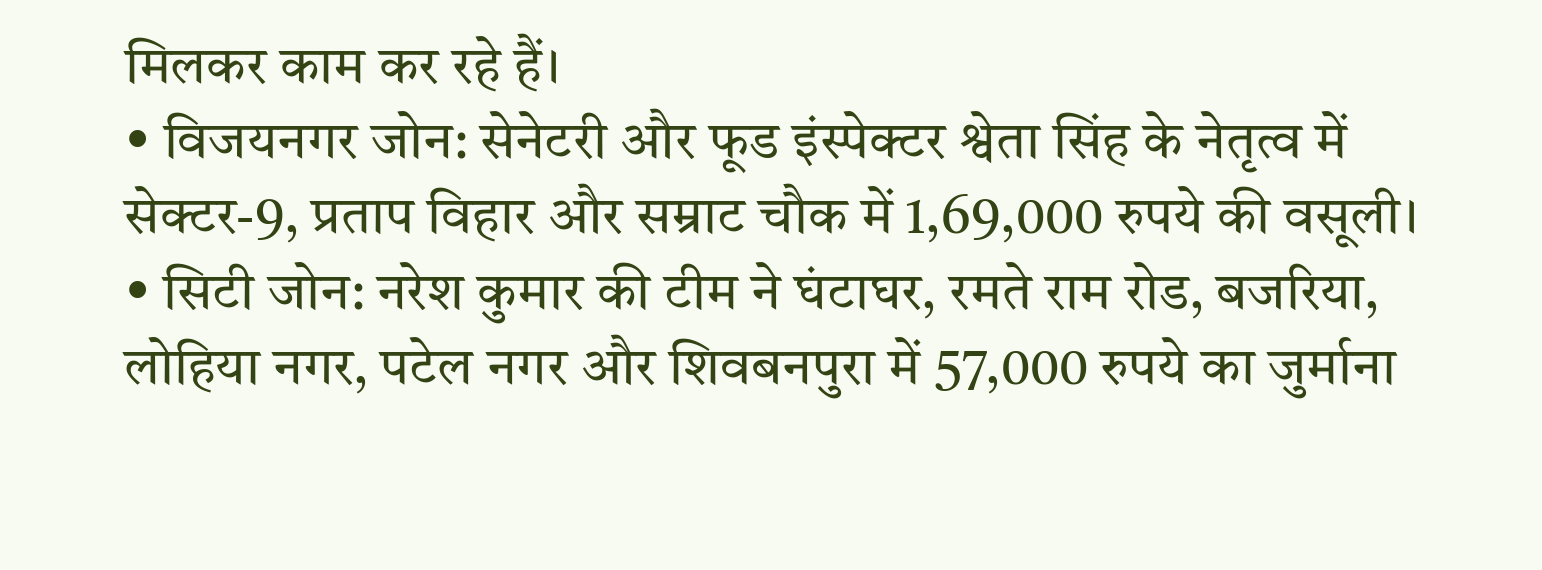मिलकर काम कर रहे हैं।
• विजयनगर जोन: सेनेटरी और फूड इंस्पेक्टर श्वेता सिंह के नेतृत्व में सेक्टर-9, प्रताप विहार और सम्राट चौक में 1,69,000 रुपये की वसूली।
• सिटी जोन: नरेश कुमार की टीम ने घंटाघर, रमते राम रोड, बजरिया, लोहिया नगर, पटेल नगर और शिवबनपुरा में 57,000 रुपये का जुर्माना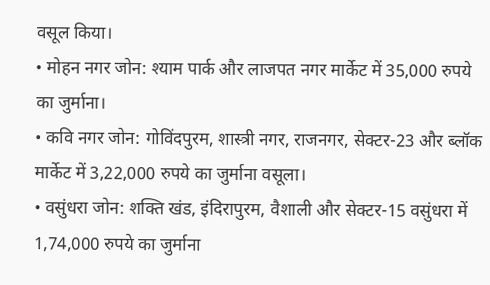वसूल किया।
• मोहन नगर जोन: श्याम पार्क और लाजपत नगर मार्केट में 35,000 रुपये का जुर्माना।
• कवि नगर जोन: गोविंदपुरम, शास्त्री नगर, राजनगर, सेक्टर-23 और ब्लॉक मार्केट में 3,22,000 रुपये का जुर्माना वसूला।
• वसुंधरा जोन: शक्ति खंड, इंदिरापुरम, वैशाली और सेक्टर-15 वसुंधरा में 1,74,000 रुपये का जुर्माना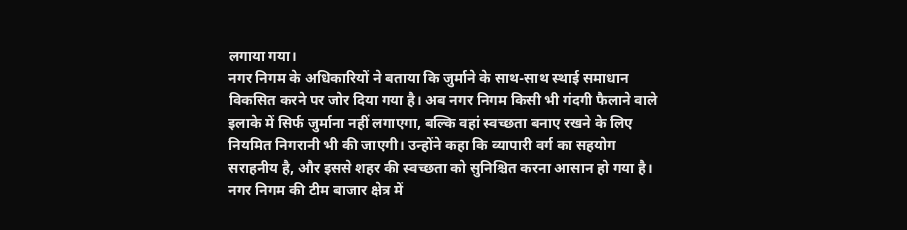लगाया गया।
नगर निगम के अधिकारियों ने बताया कि जुर्माने के साथ-साथ स्थाई समाधान विकसित करने पर जोर दिया गया है। अब नगर निगम किसी भी गंदगी फैलाने वाले इलाके में सिर्फ जुर्माना नहीं लगाएगा, बल्कि वहां स्वच्छता बनाए रखने के लिए नियमित निगरानी भी की जाएगी। उन्होंने कहा कि व्यापारी वर्ग का सहयोग सराहनीय है, और इससे शहर की स्वच्छता को सुनिश्चित करना आसान हो गया है। नगर निगम की टीम बाजार क्षेत्र में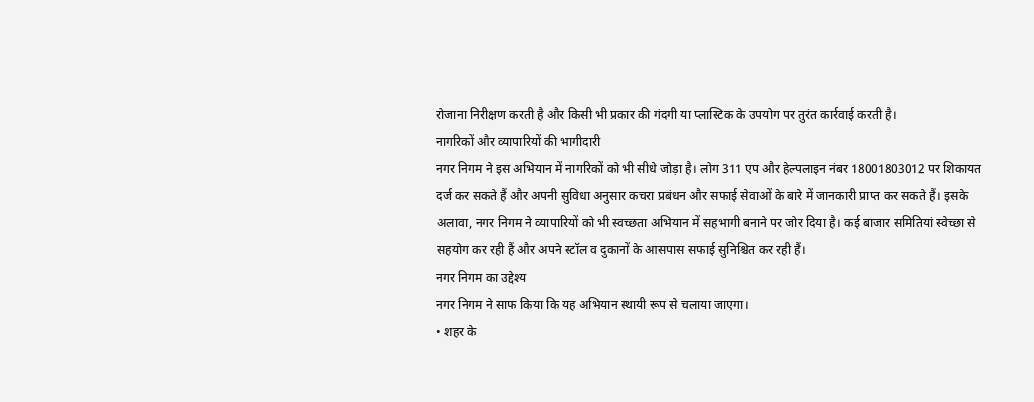रोजाना निरीक्षण करती है और किसी भी प्रकार की गंदगी या प्लास्टिक के उपयोग पर तुरंत कार्रवाई करती है।
नागरिकों और व्यापारियों की भागीदारी
नगर निगम ने इस अभियान में नागरिकों को भी सीधे जोड़ा है। लोग 311 एप और हेल्पलाइन नंबर 18001803012 पर शिकायत दर्ज कर सकते हैं और अपनी सुविधा अनुसार कचरा प्रबंधन और सफाई सेवाओं के बारे में जानकारी प्राप्त कर सकते हैं। इसके अलावा, नगर निगम ने व्यापारियों को भी स्वच्छता अभियान में सहभागी बनाने पर जोर दिया है। कई बाजार समितियां स्वेच्छा से सहयोग कर रही हैं और अपने स्टॉल व दुकानों के आसपास सफाई सुनिश्चित कर रही हैं।
नगर निगम का उद्देश्य
नगर निगम ने साफ किया कि यह अभियान स्थायी रूप से चलाया जाएगा।
• शहर के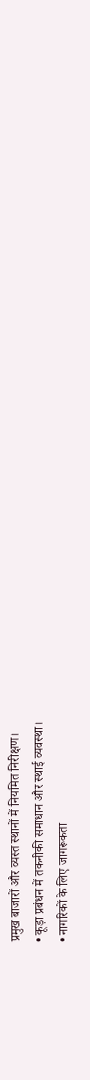प्रमुख बाजारों और व्यस्त स्थानों में नियमित निरीक्षण।
• कूड़ा प्रबंधन में तकनीकी समाधान और स्थाई व्यवस्था।
• नागरिकों के लिए जागरूकता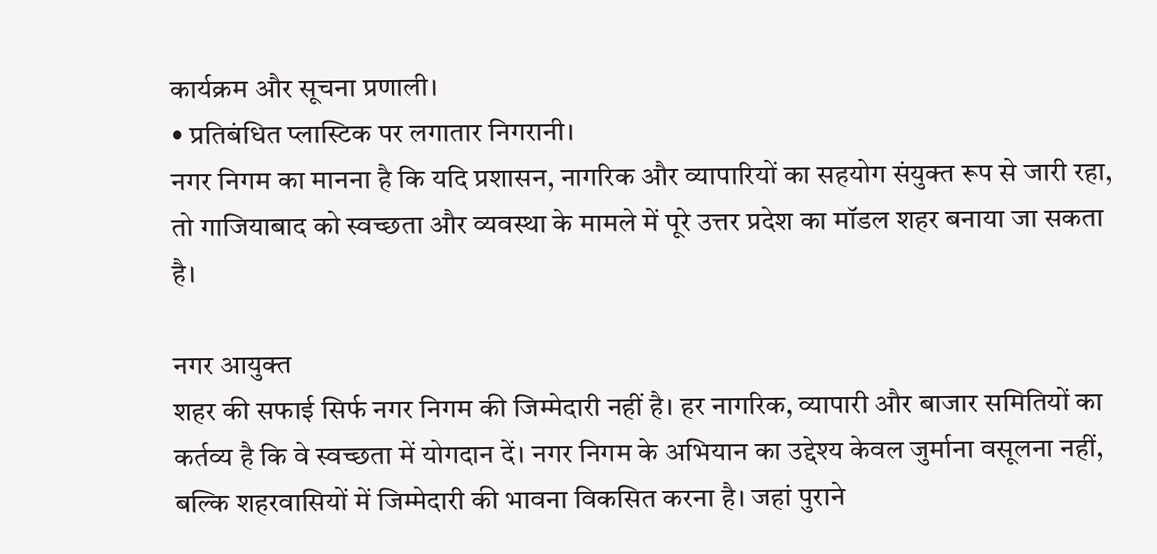कार्यक्रम और सूचना प्रणाली।
• प्रतिबंधित प्लास्टिक पर लगातार निगरानी।
नगर निगम का मानना है कि यदि प्रशासन, नागरिक और व्यापारियों का सहयोग संयुक्त रूप से जारी रहा, तो गाजियाबाद को स्वच्छता और व्यवस्था के मामले में पूरे उत्तर प्रदेश का मॉडल शहर बनाया जा सकता है।

नगर आयुक्त
शहर की सफाई सिर्फ नगर निगम की जिम्मेदारी नहीं है। हर नागरिक, व्यापारी और बाजार समितियों का कर्तव्य है कि वे स्वच्छता में योगदान दें। नगर निगम के अभियान का उद्देश्य केवल जुर्माना वसूलना नहीं, बल्कि शहरवासियों में जिम्मेदारी की भावना विकसित करना है। जहां पुराने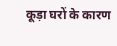कूड़ा घरों के कारण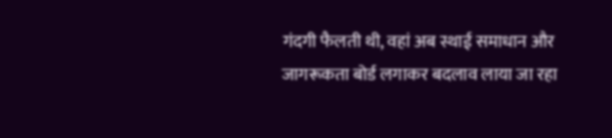गंदगी फैलती थी, वहां अब स्थाई समाधान और जागरूकता बोर्ड लगाकर बदलाव लाया जा रहा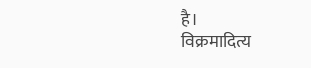है।
विक्रमादित्य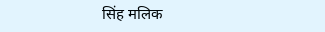सिंह मलिक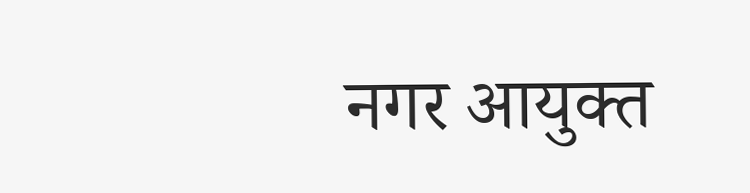नगर आयुक्त